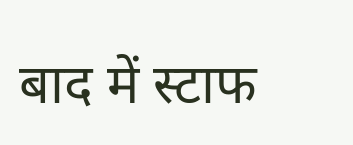बाद में स्टाफ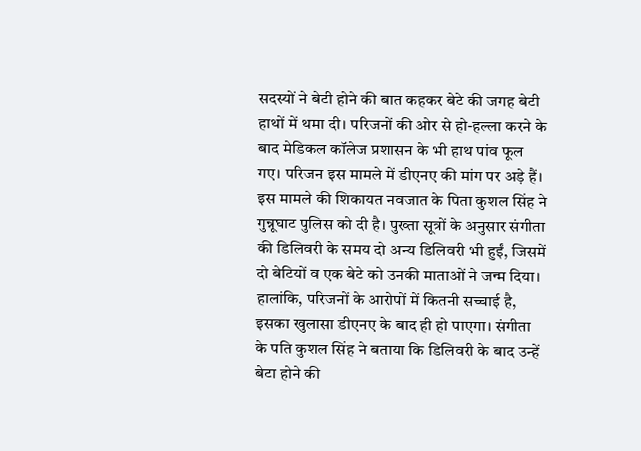सदस्यों ने बेटी होने की बात कहकर बेटे की जगह बेटी हाथों में थमा दी। परिजनों की ओर से हो-हल्ला करने के बाद मेडिकल कॉलेज प्रशासन के भी हाथ पांव फूल गए। परिजन इस मामले में डीएनए की मांग पर अड़े हैं। इस मामले की शिकायत नवजात के पिता कुशल सिंह ने गुन्नूघाट पुलिस को दी है। पुख्ता सूत्रों के अनुसार संगीता की डिलिवरी के समय दो अन्य डिलिवरी भी हुईं, जिसमें दो बेटियों व एक बेटे को उनकी माताओं ने जन्म दिया।
हालांकि, परिजनों के आरोपों में कितनी सच्चाई है, इसका खुलासा डीएनए के बाद ही हो पाएगा। संगीता के पति कुशल सिंह ने बताया कि डिलिवरी के बाद उन्हें बेटा होने की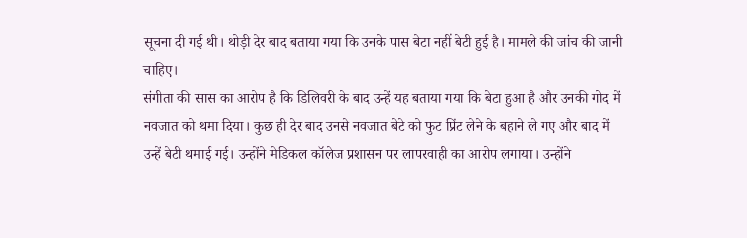सूचना दी गई थी। थोड़ी देर बाद बताया गया कि उनके पास बेटा नहीं बेटी हुई है। मामले की जांच की जानी चाहिए।
संगीता की सास का आरोप है कि डिलिवरी के बाद उन्हें यह बताया गया कि बेटा हुआ है और उनकी गोद में नवजात को थमा दिया। कुछ ही देर बाद उनसे नवजात बेटे को फुट प्रिंट लेने के बहाने ले गए और बाद में उन्हें बेटी थमाई गई। उन्होंने मेडिकल कॉलेज प्रशासन पर लापरवाही का आरोप लगाया। उन्होंने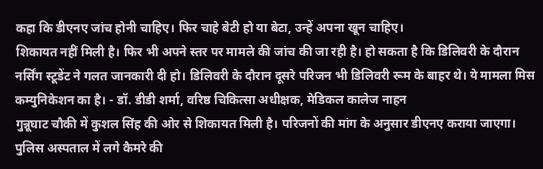कहा कि डीएनए जांच होनी चाहिए। फिर चाहे बेटी हो या बेटा, उन्हें अपना खून चाहिए।
शिकायत नहीं मिली है। फिर भी अपने स्तर पर मामले की जांच की जा रही है। हो सकता है कि डिलिवरी के दौरान नर्सिंग स्टूडेंट ने गलत जानकारी दी हो। डिलिवरी के दौरान दूसरे परिजन भी डिलिवरी रूम के बाहर थे। ये मामला मिस कम्युनिकेशन का है। - डॉ. डीडी शर्मा, वरिष्ठ चिकित्सा अधीक्षक, मेडिकल कालेज नाहन
गुन्नूघाट चौकी में कुशल सिंह की ओर से शिकायत मिली है। परिजनों की मांग के अनुसार डीएनए कराया जाएगा। पुलिस अस्पताल में लगे कैमरे की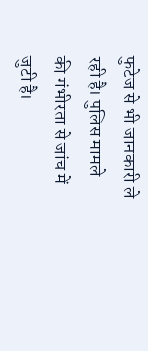फुटेज से भी जानकारी ले रही है। पुलिस मामले की गंभीरता से जांच में जुटी है।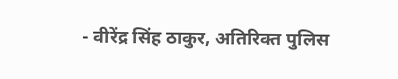- वीरेंद्र सिंह ठाकुर, अतिरिक्त पुलिस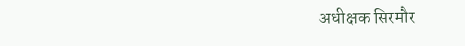अधीक्षक सिरमौर